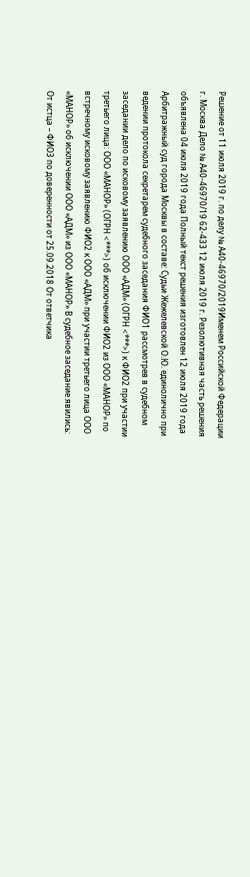Решение от 11 июля 2019 г. по делу № А40-46970/2019Именем Российской Федерации г. Москва Дело № А40-46970/19 62-433 12 июля 2019 г. Резолютивная часть решения объявлена 04 июля 2019 года Полный текст решения изготовлен 12 июля 2019 года Арбитражный суд города Москвы в составе: Судьи Жежелевской О.Ю. единолично при ведении протокола секретарем судебного заседания ФИО1 рассмотрев в судебном заседании дело по исковому заявлению ООО «АДМ» (ОГРН <***>) к ФИО2 при участии третьего лица: ООО «МАНОР» (ОГРН <***>) об исключении ФИО2 из ООО «МАНОР» по встречному исковому заявлению ФИО2 к ООО «АДМ» при участии третьего лица ООО «МАНОР» об исключении ООО «АДМ» из ООО «МАНОР» В судебное заседание явились: От истца – ФИО3 по доверенности от 25.09.2018 От ответчика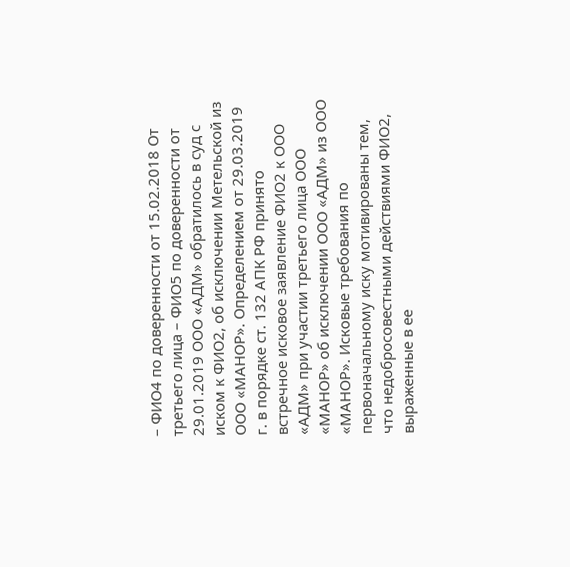– ФИО4 по доверенности от 15.02.2018 От третьего лица – ФИО5 по доверенности от 29.01.2019 ООО «АДМ» обратилось в суд с иском к ФИО2, об исключении Метельской из ООО «МАНОР». Определением от 29.03.2019 г. в порядке ст. 132 АПК РФ принято встречное исковое заявление ФИО2 к ООО «АДМ» при участии третьего лица ООО «МАНОР» об исключении ООО «АДМ» из ООО «МАНОР». Исковые требования по первоначальному иску мотивированы тем, что недобросовестными действиями ФИО2, выраженные в ее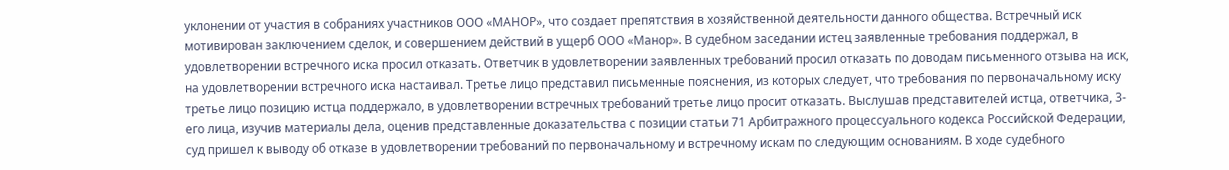уклонении от участия в собраниях участников ООО «МАНОР», что создает препятствия в хозяйственной деятельности данного общества. Встречный иск мотивирован заключением сделок, и совершением действий в ущерб ООО «Манор». В судебном заседании истец заявленные требования поддержал, в удовлетворении встречного иска просил отказать. Ответчик в удовлетворении заявленных требований просил отказать по доводам письменного отзыва на иск, на удовлетворении встречного иска настаивал. Третье лицо представил письменные пояснения, из которых следует, что требования по первоначальному иску третье лицо позицию истца поддержало, в удовлетворении встречных требований третье лицо просит отказать. Выслушав представителей истца, ответчика, 3-его лица, изучив материалы дела, оценив представленные доказательства с позиции статьи 71 Арбитражного процессуального кодекса Российской Федерации, суд пришел к выводу об отказе в удовлетворении требований по первоначальному и встречному искам по следующим основаниям. В ходе судебного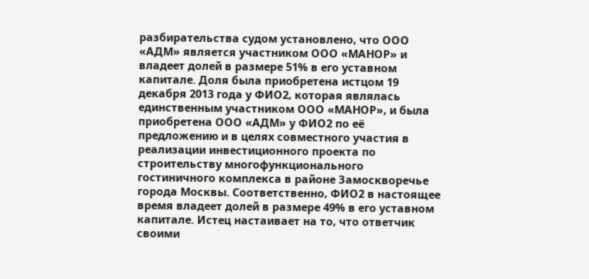разбирательства судом установлено, что ООО «АДМ» является участником ООО «МАНОР» и владеет долей в размере 51% в его уставном капитале. Доля была приобретена истцом 19 декабря 2013 года у ФИО2, которая являлась единственным участником ООО «МАНОР», и была приобретена ООО «АДМ» у ФИО2 по её предложению и в целях совместного участия в реализации инвестиционного проекта по строительству многофункционального гостиничного комплекса в районе Замоскворечье города Москвы. Соответственно, ФИО2 в настоящее время владеет долей в размере 49% в его уставном капитале. Истец настаивает на то, что ответчик своими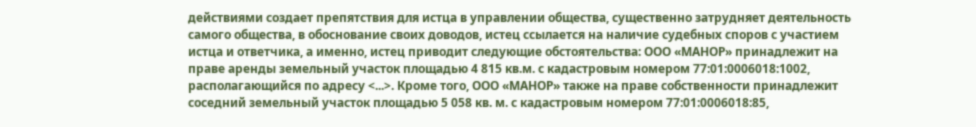действиями создает препятствия для истца в управлении общества, существенно затрудняет деятельность самого общества, в обоснование своих доводов, истец ссылается на наличие судебных споров с участием истца и ответчика, а именно, истец приводит следующие обстоятельства: ООО «МАНОР» принадлежит на праве аренды земельный участок площадью 4 815 кв.м. с кадастровым номером 77:01:0006018:1002, располагающийся по адресу <...>. Кроме того, ООО «МАНОР» также на праве собственности принадлежит соседний земельный участок площадью 5 058 кв. м. с кадастровым номером 77:01:0006018:85,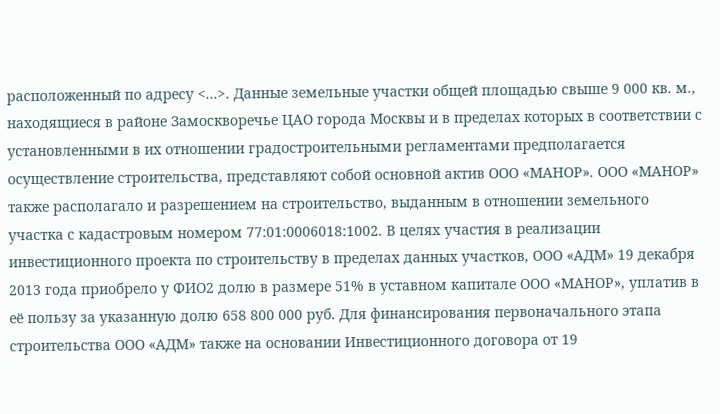расположенный по адресу <...>. Данные земельные участки общей площадью свыше 9 000 кв. м., находящиеся в районе Замоскворечье ЦАО города Москвы и в пределах которых в соответствии с установленными в их отношении градостроительными регламентами предполагается осуществление строительства, представляют собой основной актив ООО «МАНОР». ООО «МАНОР» также располагало и разрешением на строительство, выданным в отношении земельного участка с кадастровым номером 77:01:0006018:1002. В целях участия в реализации инвестиционного проекта по строительству в пределах данных участков, ООО «АДМ» 19 декабря 2013 года приобрело у ФИО2 долю в размере 51% в уставном капитале ООО «МАНОР», уплатив в её пользу за указанную долю 658 800 000 руб. Для финансирования первоначального этапа строительства ООО «АДМ» также на основании Инвестиционного договора от 19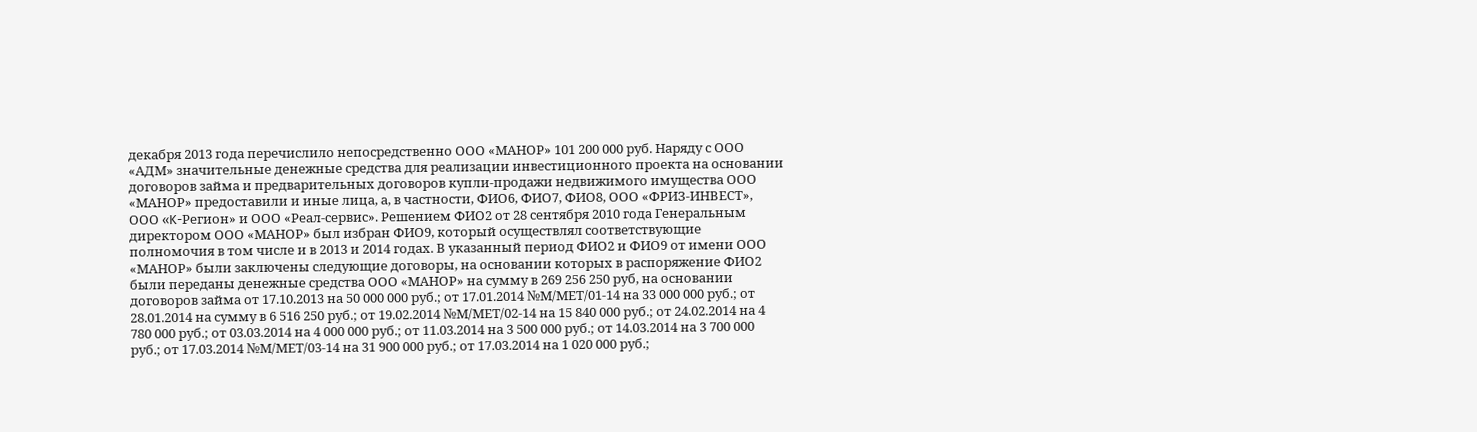декабря 2013 года перечислило непосредственно ООО «МАНОР» 101 200 000 руб. Наряду с ООО «АДМ» значительные денежные средства для реализации инвестиционного проекта на основании договоров займа и предварительных договоров купли-продажи недвижимого имущества ООО «МАНОР» предоставили и иные лица, а, в частности, ФИО6, ФИО7, ФИО8, ООО «ФРИЗ-ИНВЕСТ», ООО «K-Регион» и ООО «Реал-сервис». Решением ФИО2 от 28 сентября 2010 года Генеральным директором ООО «МАНОР» был избран ФИО9, который осуществлял соответствующие полномочия в том числе и в 2013 и 2014 годах. В указанный период ФИО2 и ФИО9 от имени ООО «МАНОР» были заключены следующие договоры, на основании которых в распоряжение ФИО2 были переданы денежные средства ООО «МАНОР» на сумму в 269 256 250 руб, на основании договоров займа от 17.10.2013 на 50 000 000 руб.; от 17.01.2014 №М/МЕТ/01-14 на 33 000 000 руб.; от 28.01.2014 на сумму в 6 516 250 руб.; от 19.02.2014 №М/МЕТ/02-14 на 15 840 000 руб.; от 24.02.2014 на 4 780 000 руб.; от 03.03.2014 на 4 000 000 руб.; от 11.03.2014 на 3 500 000 руб.; от 14.03.2014 на 3 700 000 руб.; от 17.03.2014 №М/МЕТ/03-14 на 31 900 000 руб.; от 17.03.2014 на 1 020 000 руб.;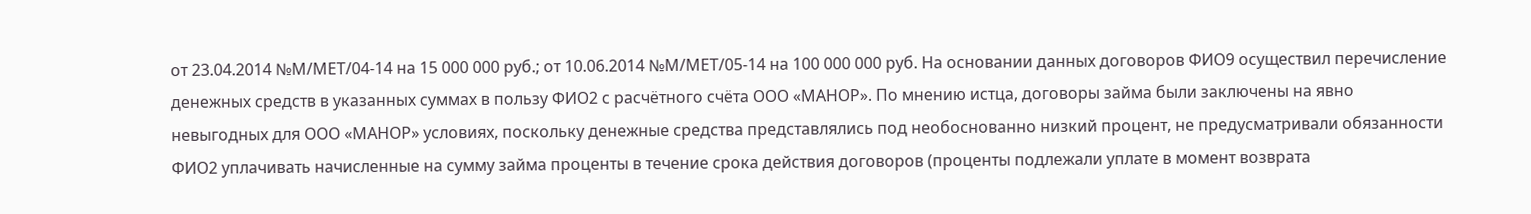от 23.04.2014 №М/МЕТ/04-14 на 15 000 000 руб.; от 10.06.2014 №М/МЕТ/05-14 на 100 000 000 руб. На основании данных договоров ФИО9 осуществил перечисление денежных средств в указанных суммах в пользу ФИО2 с расчётного счёта ООО «МАНОР». По мнению истца, договоры займа были заключены на явно невыгодных для ООО «МАНОР» условиях, поскольку денежные средства представлялись под необоснованно низкий процент, не предусматривали обязанности ФИО2 уплачивать начисленные на сумму займа проценты в течение срока действия договоров (проценты подлежали уплате в момент возврата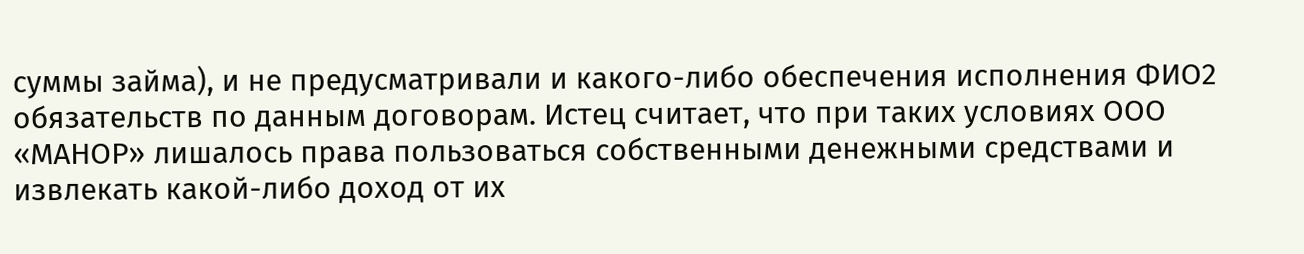суммы займа), и не предусматривали и какого-либо обеспечения исполнения ФИО2 обязательств по данным договорам. Истец считает, что при таких условиях ООО «МАНОР» лишалось права пользоваться собственными денежными средствами и извлекать какой-либо доход от их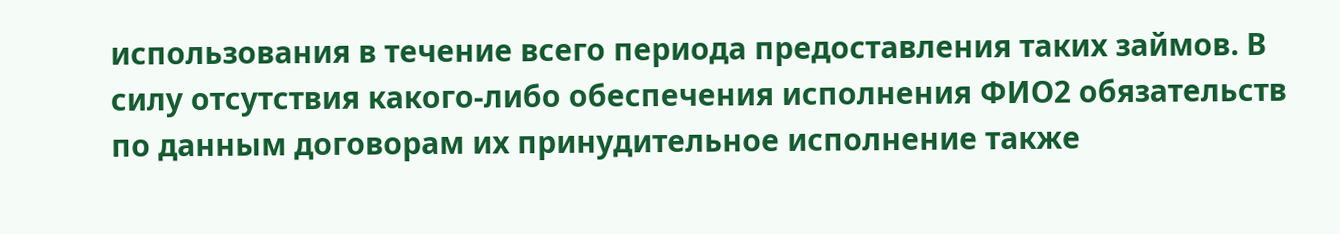использования в течение всего периода предоставления таких займов. В силу отсутствия какого-либо обеспечения исполнения ФИО2 обязательств по данным договорам их принудительное исполнение также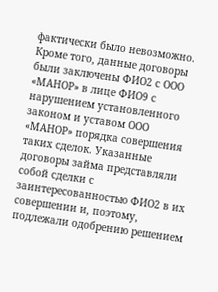фактически было невозможно. Кроме того, данные договоры были заключены ФИО2 с ООО «МАНОР» в лице ФИО9 с нарушением установленного законом и уставом ООО «МАНОР» порядка совершения таких сделок. Указанные договоры займа представляли собой сделки с заинтересованностью ФИО2 в их совершении и, поэтому, подлежали одобрению решением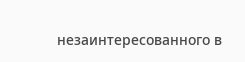незаинтересованного в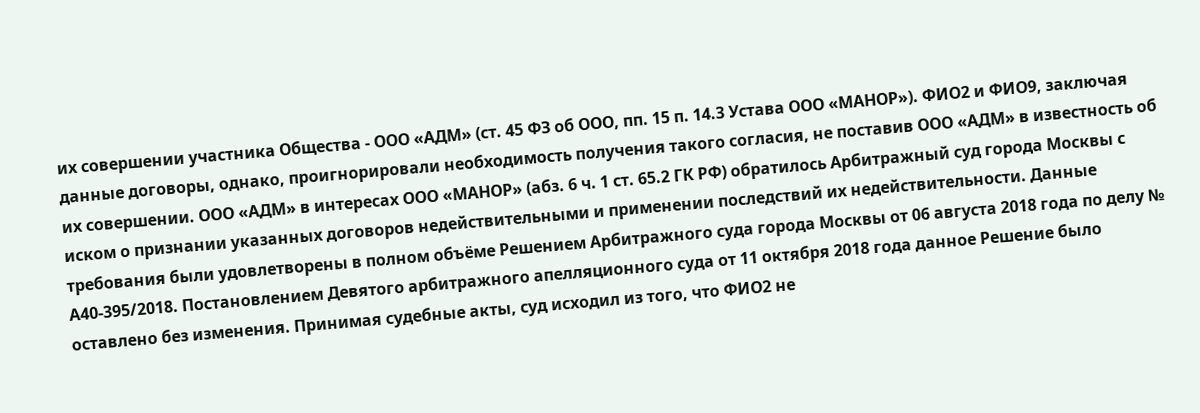их совершении участника Общества - ООО «АДМ» (ст. 45 ФЗ об ООО, пп. 15 п. 14.3 Устава ООО «МАНОР»). ФИО2 и ФИО9, заключая данные договоры, однако, проигнорировали необходимость получения такого согласия, не поставив ООО «АДМ» в известность об их совершении. ООО «АДМ» в интересах ООО «МАНОР» (абз. 6 ч. 1 ст. 65.2 ГК РФ) обратилось Арбитражный суд города Москвы с иском о признании указанных договоров недействительными и применении последствий их недействительности. Данные требования были удовлетворены в полном объёме Решением Арбитражного суда города Москвы от 06 августа 2018 года по делу № А40-395/2018. Постановлением Девятого арбитражного апелляционного суда от 11 октября 2018 года данное Решение было оставлено без изменения. Принимая судебные акты, суд исходил из того, что ФИО2 не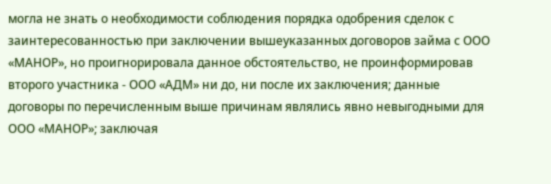могла не знать о необходимости соблюдения порядка одобрения сделок с заинтересованностью при заключении вышеуказанных договоров займа с ООО «МАНОР», но проигнорировала данное обстоятельство, не проинформировав второго участника - ООО «АДМ» ни до, ни после их заключения; данные договоры по перечисленным выше причинам являлись явно невыгодными для ООО «МАНОР»; заключая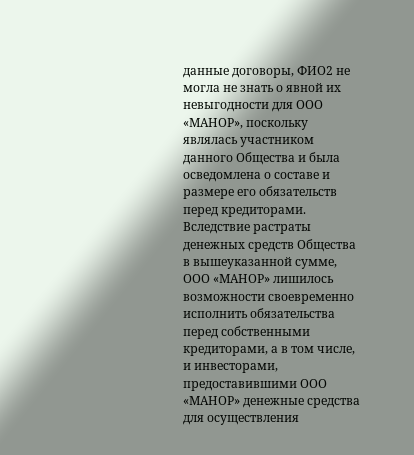данные договоры, ФИО2 не могла не знать о явной их невыгодности для ООО «МАНОР», поскольку являлась участником данного Общества и была осведомлена о составе и размере его обязательств перед кредиторами. Вследствие растраты денежных средств Общества в вышеуказанной сумме, ООО «МАНОР» лишилось возможности своевременно исполнить обязательства перед собственными кредиторами, а в том числе, и инвесторами, предоставившими ООО «МАНОР» денежные средства для осуществления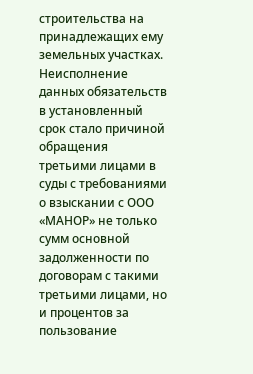строительства на принадлежащих ему земельных участках. Неисполнение данных обязательств в установленный срок стало причиной обращения третьими лицами в суды с требованиями о взыскании с ООО «МАНОР» не только сумм основной задолженности по договорам с такими третьими лицами, но и процентов за пользование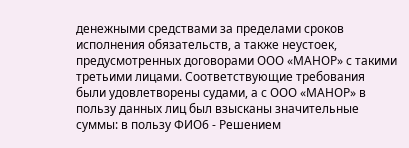денежными средствами за пределами сроков исполнения обязательств, а также неустоек, предусмотренных договорами ООО «МАНОР» с такими третьими лицами. Соответствующие требования были удовлетворены судами, а с ООО «МАНОР» в пользу данных лиц был взысканы значительные суммы: в пользу ФИО6 - Решением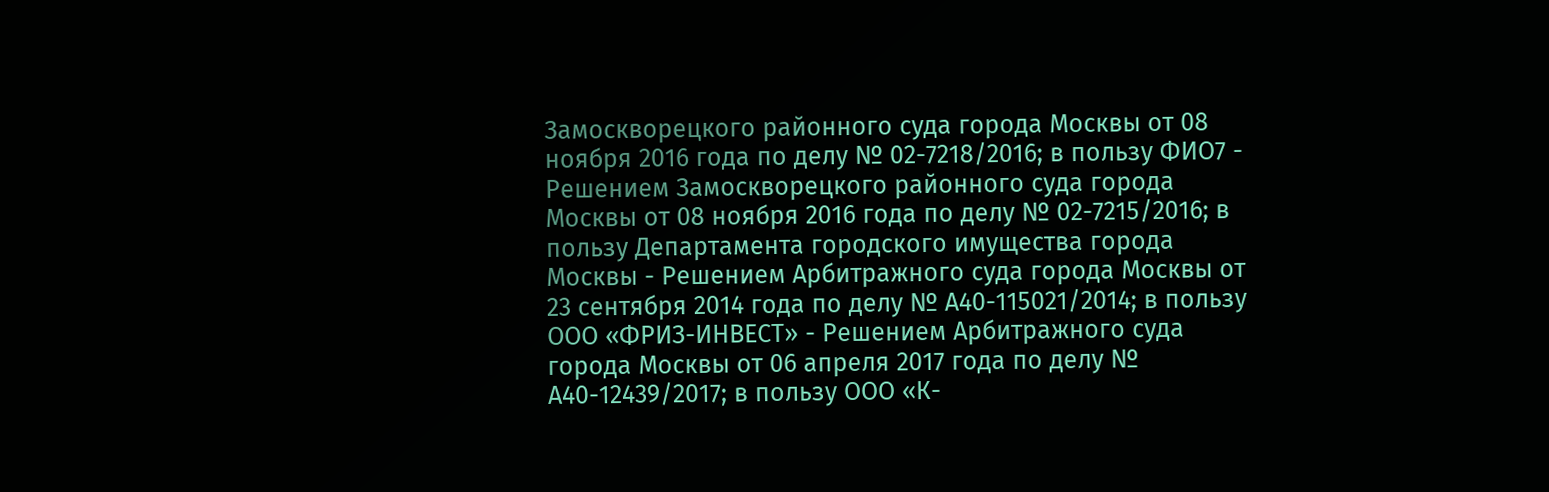Замоскворецкого районного суда города Москвы от 08 ноября 2016 года по делу № 02-7218/2016; в пользу ФИО7 - Решением Замоскворецкого районного суда города Москвы от 08 ноября 2016 года по делу № 02-7215/2016; в пользу Департамента городского имущества города Москвы - Решением Арбитражного суда города Москвы от 23 сентября 2014 года по делу № А40-115021/2014; в пользу ООО «ФРИЗ-ИНВЕСТ» - Решением Арбитражного суда города Москвы от 06 апреля 2017 года по делу № А40-12439/2017; в пользу ООО «К-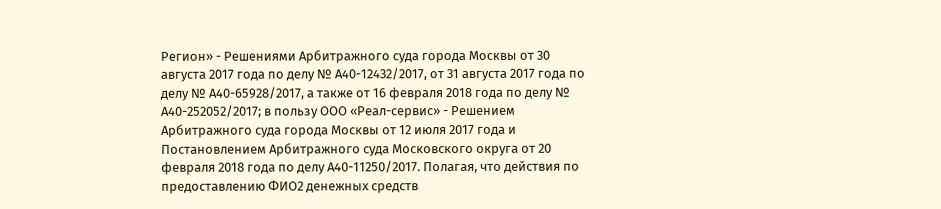Регион» - Решениями Арбитражного суда города Москвы от 30 августа 2017 года по делу № А40-12432/2017, от 31 августа 2017 года по делу № А40-65928/2017, а также от 16 февраля 2018 года по делу № А40-252052/2017; в пользу ООО «Реал-сервис» - Решением Арбитражного суда города Москвы от 12 июля 2017 года и Постановлением Арбитражного суда Московского округа от 20 февраля 2018 года по делу А40-11250/2017. Полагая, что действия по предоставлению ФИО2 денежных средств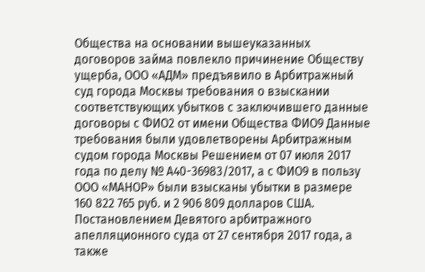Общества на основании вышеуказанных договоров займа повлекло причинение Обществу ущерба, ООО «АДМ» предъявило в Арбитражный суд города Москвы требования о взыскании соответствующих убытков с заключившего данные договоры с ФИО2 от имени Общества ФИО9 Данные требования были удовлетворены Арбитражным судом города Москвы Решением от 07 июля 2017 года по делу № А40-36983/2017, а с ФИО9 в пользу ООО «МАНОР» были взысканы убытки в размере 160 822 765 руб. и 2 906 809 долларов США. Постановлением Девятого арбитражного апелляционного суда от 27 сентября 2017 года, а также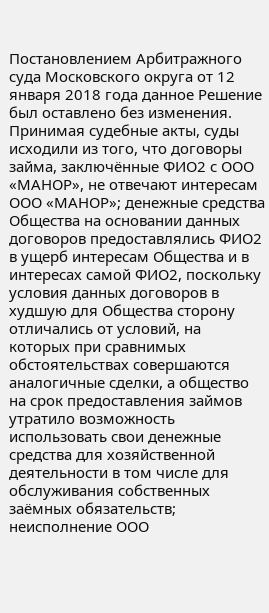Постановлением Арбитражного суда Московского округа от 12 января 2018 года данное Решение был оставлено без изменения. Принимая судебные акты, суды исходили из того, что договоры займа, заключённые ФИО2 с ООО «МАНОР», не отвечают интересам ООО «МАНОР»; денежные средства Общества на основании данных договоров предоставлялись ФИО2 в ущерб интересам Общества и в интересах самой ФИО2, поскольку условия данных договоров в худшую для Общества сторону отличались от условий, на которых при сравнимых обстоятельствах совершаются аналогичные сделки, а общество на срок предоставления займов утратило возможность использовать свои денежные средства для хозяйственной деятельности в том числе для обслуживания собственных заёмных обязательств; неисполнение ООО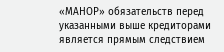«МАНОР» обязательств перед указанными выше кредиторами является прямым следствием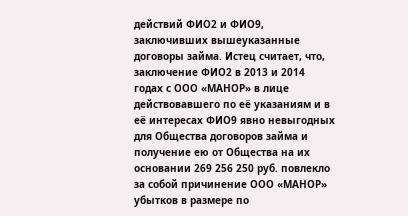действий ФИО2 и ФИО9, заключивших вышеуказанные договоры займа. Истец считает, что, заключение ФИО2 в 2013 и 2014 годах с ООО «МАНОР» в лице действовавшего по её указаниям и в её интересах ФИО9 явно невыгодных для Общества договоров займа и получение ею от Общества на их основании 269 256 250 руб. повлекло за собой причинение ООО «МАНОР» убытков в размере по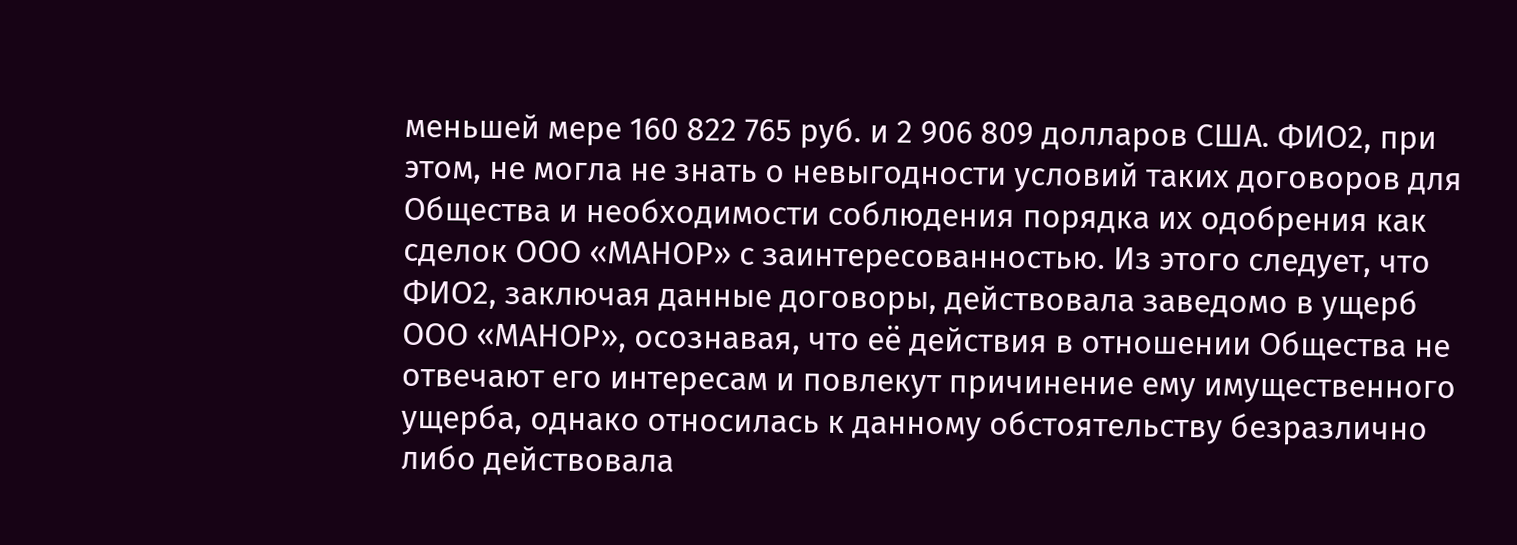меньшей мере 160 822 765 руб. и 2 906 809 долларов США. ФИО2, при этом, не могла не знать о невыгодности условий таких договоров для Общества и необходимости соблюдения порядка их одобрения как сделок ООО «МАНОР» с заинтересованностью. Из этого следует, что ФИО2, заключая данные договоры, действовала заведомо в ущерб ООО «МАНОР», осознавая, что её действия в отношении Общества не отвечают его интересам и повлекут причинение ему имущественного ущерба, однако относилась к данному обстоятельству безразлично либо действовала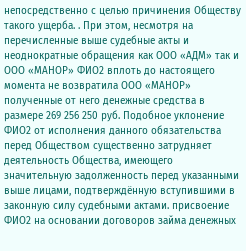непосредственно с целью причинения Обществу такого ущерба. . При этом, несмотря на перечисленные выше судебные акты и неоднократные обращения как ООО «АДМ» так и ООО «МАНОР» ФИО2 вплоть до настоящего момента не возвратила ООО «МАНОР» полученные от него денежные средства в размере 269 256 250 руб. Подобное уклонение ФИО2 от исполнения данного обязательства перед Обществом существенно затрудняет деятельность Общества, имеющего значительную задолженность перед указанными выше лицами, подтверждённую вступившими в законную силу судебными актами. присвоение ФИО2 на основании договоров займа денежных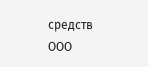средств ООО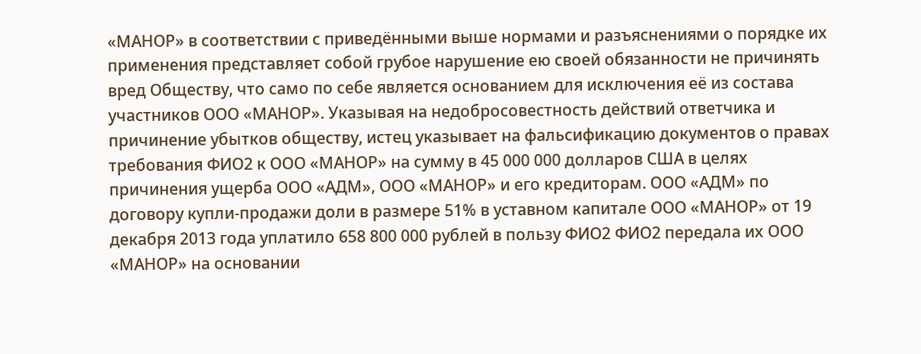«МАНОР» в соответствии с приведёнными выше нормами и разъяснениями о порядке их применения представляет собой грубое нарушение ею своей обязанности не причинять вред Обществу, что само по себе является основанием для исключения её из состава участников ООО «МАНОР». Указывая на недобросовестность действий ответчика и причинение убытков обществу, истец указывает на фальсификацию документов о правах требования ФИО2 к ООО «МАНОР» на сумму в 45 000 000 долларов США в целях причинения ущерба ООО «АДМ», ООО «МАНОР» и его кредиторам. ООО «АДМ» по договору купли-продажи доли в размере 51% в уставном капитале ООО «МАНОР» от 19 декабря 2013 года уплатило 658 800 000 рублей в пользу ФИО2 ФИО2 передала их ООО «МАНОР» на основании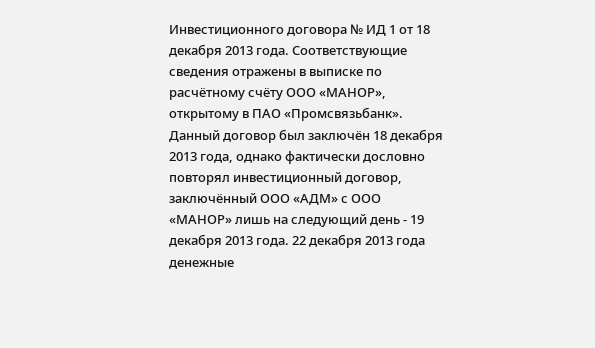Инвестиционного договора № ИД 1 от 18 декабря 2013 года. Соответствующие сведения отражены в выписке по расчётному счёту ООО «МАНОР», открытому в ПАО «Промсвязьбанк». Данный договор был заключён 18 декабря 2013 года, однако фактически дословно повторял инвестиционный договор, заключённый ООО «АДМ» с ООО «МАНОР» лишь на следующий день - 19 декабря 2013 года. 22 декабря 2013 года денежные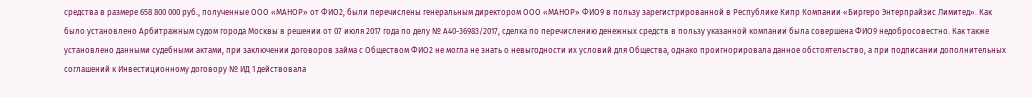средства в размере 658 800 000 руб., полученные ООО «МАНОР» от ФИО2, были перечислены генеральным директором ООО «МАНОР» ФИО9 в пользу зарегистрированной в Республике Кипр Компании «Биргеро Энтерпрайзис Лимитед». Как было установлено Арбитражным судом города Москвы в решении от 07 июля 2017 года по делу № А40-36983/2017, сделка по перечислению денежных средств в пользу указанной компании была совершена ФИО9 недобросовестно. Как также установлено данными судебными актами, при заключении договоров займа с Обществом ФИО2 не могла не знать о невыгодности их условий для Общества, однако проигнорировала данное обстоятельство, а при подписании дополнительных соглашений к Инвестиционному договору № ИД 1 действовала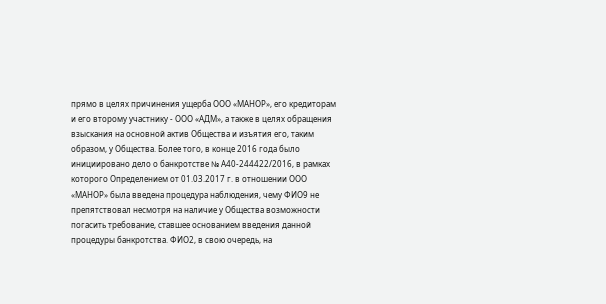прямо в целях причинения ущерба ООО «МАНОР», его кредиторам и его второму участнику - ООО «АДМ», а также в целях обращения взыскания на основной актив Общества и изъятия его, таким образом, у Общества. Более того, в конце 2016 года было инициировано дело о банкротстве № А40-244422/2016, в рамках которого Определением от 01.03.2017 г. в отношении ООО «МАНОР» была введена процедура наблюдения, чему ФИО9 не препятствовал несмотря на наличие у Общества возможности погасить требование, ставшее основанием введения данной процедуры банкротства. ФИО2, в свою очередь, на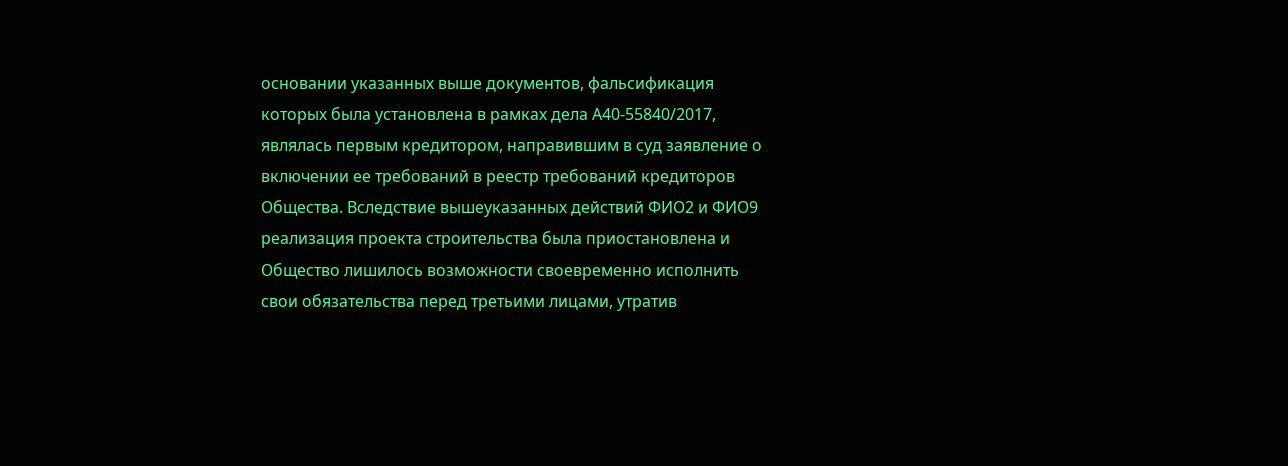основании указанных выше документов, фальсификация которых была установлена в рамках дела А40-55840/2017, являлась первым кредитором, направившим в суд заявление о включении ее требований в реестр требований кредиторов Общества. Вследствие вышеуказанных действий ФИО2 и ФИО9 реализация проекта строительства была приостановлена и Общество лишилось возможности своевременно исполнить свои обязательства перед третьими лицами, утратив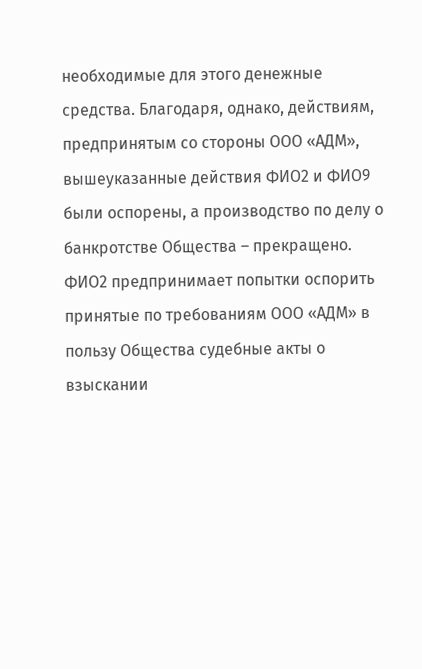необходимые для этого денежные средства. Благодаря, однако, действиям, предпринятым со стороны ООО «АДМ», вышеуказанные действия ФИО2 и ФИО9 были оспорены, а производство по делу о банкротстве Общества – прекращено. ФИО2 предпринимает попытки оспорить принятые по требованиям ООО «АДМ» в пользу Общества судебные акты о взыскании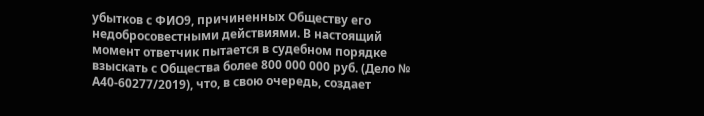убытков с ФИО9, причиненных Обществу его недобросовестными действиями. В настоящий момент ответчик пытается в судебном порядке взыскать с Общества более 800 000 000 руб. (Дело № А40-60277/2019), что, в свою очередь, создает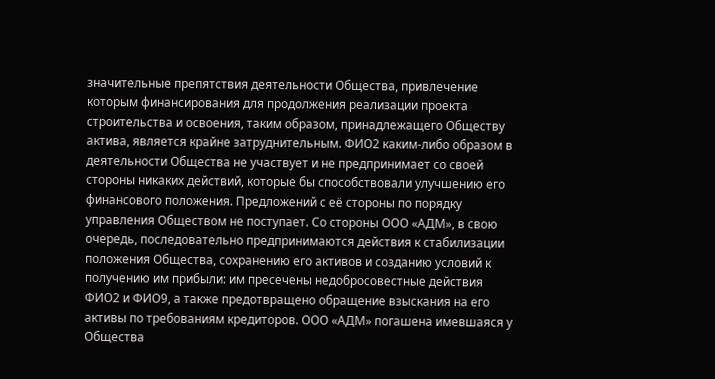значительные препятствия деятельности Общества, привлечение которым финансирования для продолжения реализации проекта строительства и освоения, таким образом, принадлежащего Обществу актива, является крайне затруднительным. ФИО2 каким-либо образом в деятельности Общества не участвует и не предпринимает со своей стороны никаких действий, которые бы способствовали улучшению его финансового положения. Предложений с её стороны по порядку управления Обществом не поступает. Со стороны ООО «АДМ», в свою очередь, последовательно предпринимаются действия к стабилизации положения Общества, сохранению его активов и созданию условий к получению им прибыли: им пресечены недобросовестные действия ФИО2 и ФИО9, а также предотвращено обращение взыскания на его активы по требованиям кредиторов. ООО «АДМ» погашена имевшаяся у Общества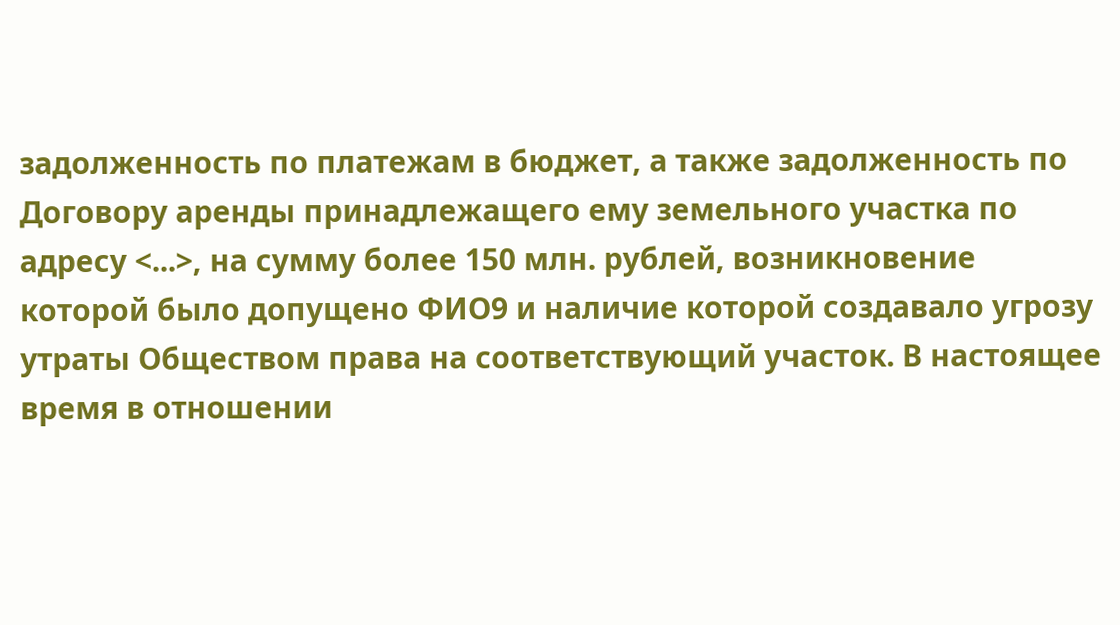задолженность по платежам в бюджет, а также задолженность по Договору аренды принадлежащего ему земельного участка по адресу <...>, на сумму более 150 млн. рублей, возникновение которой было допущено ФИО9 и наличие которой создавало угрозу утраты Обществом права на соответствующий участок. В настоящее время в отношении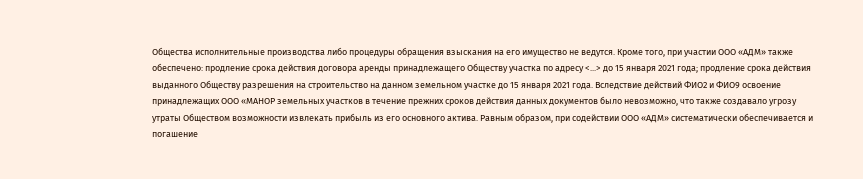Общества исполнительные производства либо процедуры обращения взыскания на его имущество не ведутся. Кроме того, при участии ООО «АДМ» также обеспечено: продление срока действия договора аренды принадлежащего Обществу участка по адресу <...> до 15 января 2021 года; продление срока действия выданного Обществу разрешения на строительство на данном земельном участке до 15 января 2021 года. Вследствие действий ФИО2 и ФИО9 освоение принадлежащих ООО «МАНОР земельных участков в течение прежних сроков действия данных документов было невозможно, что также создавало угрозу утраты Обществом возможности извлекать прибыль из его основного актива. Равным образом, при содействии ООО «АДМ» систематически обеспечивается и погашение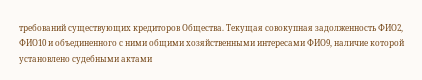требований существующих кредиторов Общества. Текущая совокупная задолженность ФИО2, ФИО10 и объединенного с ними общими хозяйственными интересами ФИО9, наличие которой установлено судебными актами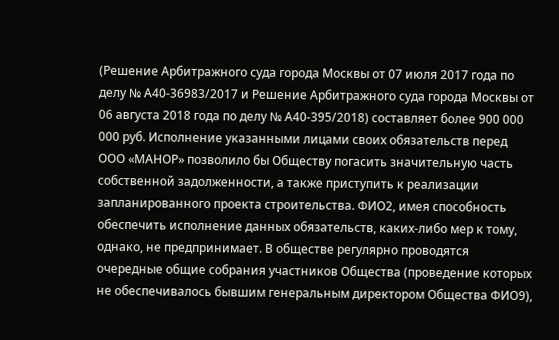(Решение Арбитражного суда города Москвы от 07 июля 2017 года по делу № А40-36983/2017 и Решение Арбитражного суда города Москвы от 06 августа 2018 года по делу № А40-395/2018) составляет более 900 000 000 руб. Исполнение указанными лицами своих обязательств перед ООО «МАНОР» позволило бы Обществу погасить значительную часть собственной задолженности, а также приступить к реализации запланированного проекта строительства. ФИО2, имея способность обеспечить исполнение данных обязательств, каких-либо мер к тому, однако, не предпринимает. В обществе регулярно проводятся очередные общие собрания участников Общества (проведение которых не обеспечивалось бывшим генеральным директором Общества ФИО9),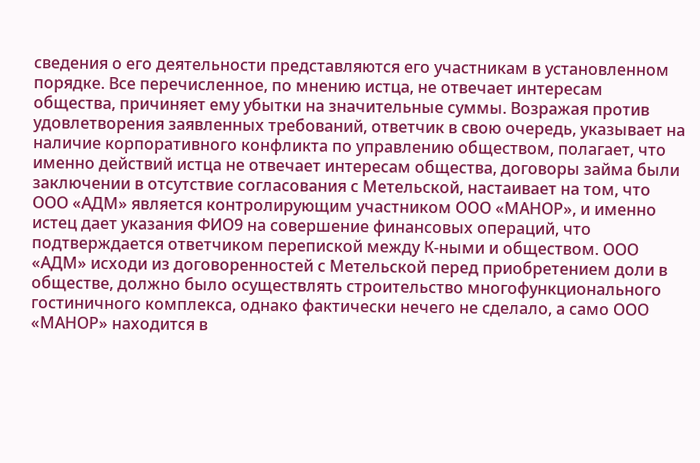сведения о его деятельности представляются его участникам в установленном порядке. Все перечисленное, по мнению истца, не отвечает интересам общества, причиняет ему убытки на значительные суммы. Возражая против удовлетворения заявленных требований, ответчик в свою очередь, указывает на наличие корпоративного конфликта по управлению обществом, полагает, что именно действий истца не отвечает интересам общества, договоры займа были заключении в отсутствие согласования с Метельской, настаивает на том, что ООО «АДМ» является контролирующим участником ООО «МАНОР», и именно истец дает указания ФИО9 на совершение финансовых операций, что подтверждается ответчиком перепиской между К-ными и обществом. ООО «АДМ» исходи из договоренностей с Метельской перед приобретением доли в обществе, должно было осуществлять строительство многофункционального гостиничного комплекса, однако фактически нечего не сделало, а само ООО «МАНОР» находится в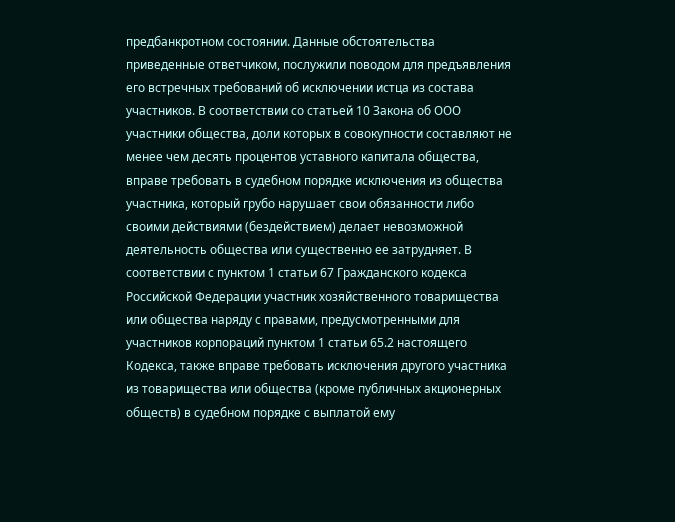предбанкротном состоянии. Данные обстоятельства приведенные ответчиком, послужили поводом для предъявления его встречных требований об исключении истца из состава участников. В соответствии со статьей 10 Закона об ООО участники общества, доли которых в совокупности составляют не менее чем десять процентов уставного капитала общества, вправе требовать в судебном порядке исключения из общества участника, который грубо нарушает свои обязанности либо своими действиями (бездействием) делает невозможной деятельность общества или существенно ее затрудняет. В соответствии с пунктом 1 статьи 67 Гражданского кодекса Российской Федерации участник хозяйственного товарищества или общества наряду с правами, предусмотренными для участников корпораций пунктом 1 статьи 65.2 настоящего Кодекса, также вправе требовать исключения другого участника из товарищества или общества (кроме публичных акционерных обществ) в судебном порядке с выплатой ему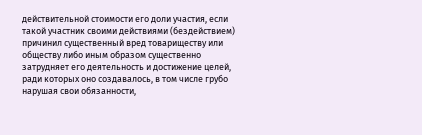действительной стоимости его доли участия, если такой участник своими действиями (бездействием) причинил существенный вред товариществу или обществу либо иным образом существенно затрудняет его деятельность и достижение целей, ради которых оно создавалось, в том числе грубо нарушая свои обязанности,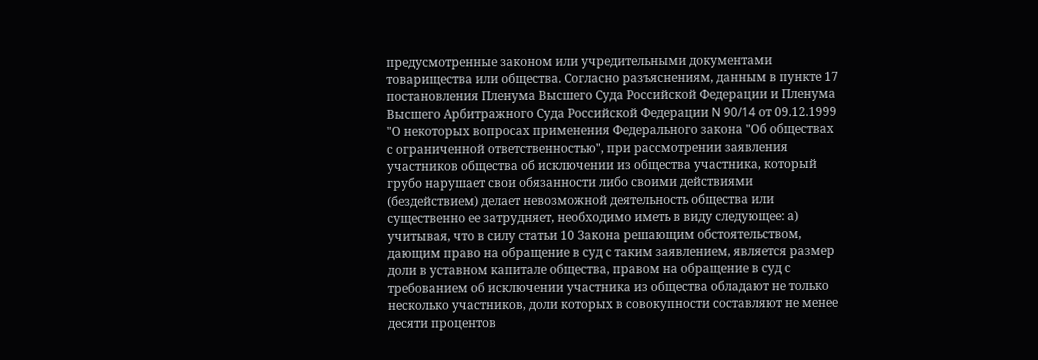предусмотренные законом или учредительными документами товарищества или общества. Согласно разъяснениям, данным в пункте 17 постановления Пленума Высшего Суда Российской Федерации и Пленума Высшего Арбитражного Суда Российской Федерации N 90/14 от 09.12.1999 "О некоторых вопросах применения Федерального закона "Об обществах с ограниченной ответственностью", при рассмотрении заявления участников общества об исключении из общества участника, который грубо нарушает свои обязанности либо своими действиями (бездействием) делает невозможной деятельность общества или существенно ее затрудняет, необходимо иметь в виду следующее: а) учитывая, что в силу статьи 10 Закона решающим обстоятельством, дающим право на обращение в суд с таким заявлением, является размер доли в уставном капитале общества, правом на обращение в суд с требованием об исключении участника из общества обладают не только несколько участников, доли которых в совокупности составляют не менее десяти процентов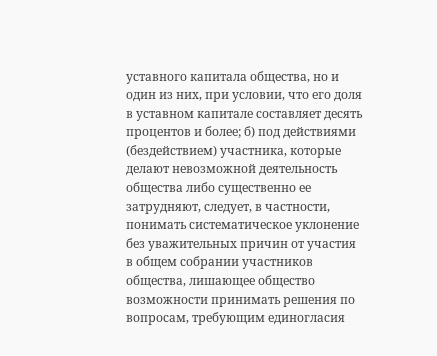уставного капитала общества, но и один из них, при условии, что его доля в уставном капитале составляет десять процентов и более; б) под действиями (бездействием) участника, которые делают невозможной деятельность общества либо существенно ее затрудняют, следует, в частности, понимать систематическое уклонение без уважительных причин от участия в общем собрании участников общества, лишающее общество возможности принимать решения по вопросам, требующим единогласия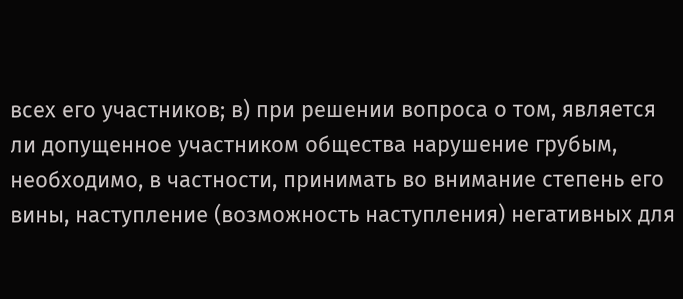всех его участников; в) при решении вопроса о том, является ли допущенное участником общества нарушение грубым, необходимо, в частности, принимать во внимание степень его вины, наступление (возможность наступления) негативных для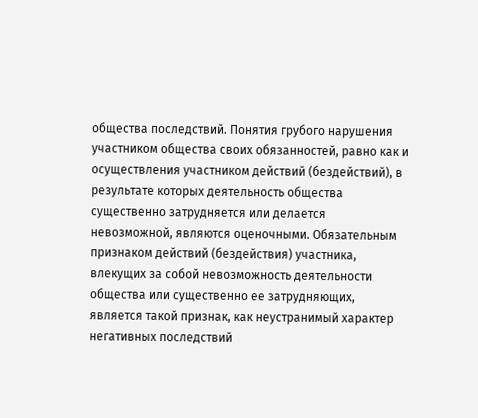общества последствий. Понятия грубого нарушения участником общества своих обязанностей, равно как и осуществления участником действий (бездействий), в результате которых деятельность общества существенно затрудняется или делается невозможной, являются оценочными. Обязательным признаком действий (бездействия) участника, влекущих за собой невозможность деятельности общества или существенно ее затрудняющих, является такой признак, как неустранимый характер негативных последствий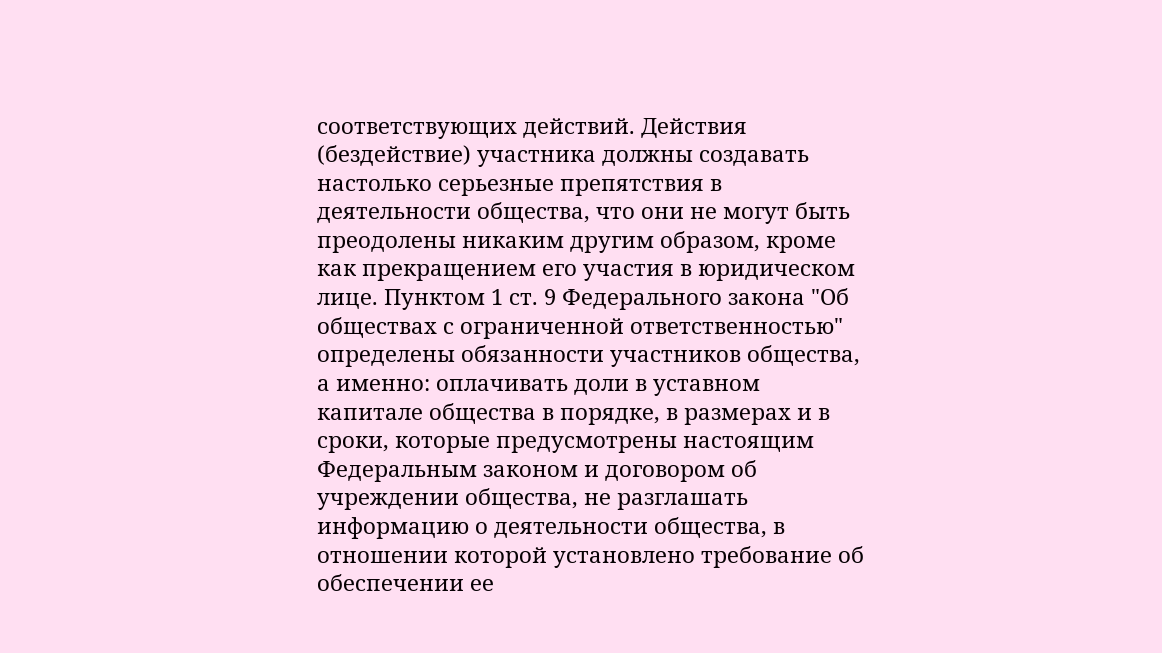соответствующих действий. Действия (бездействие) участника должны создавать настолько серьезные препятствия в деятельности общества, что они не могут быть преодолены никаким другим образом, кроме как прекращением его участия в юридическом лице. Пунктом 1 ст. 9 Федерального закона "Об обществах с ограниченной ответственностью" определены обязанности участников общества, а именно: оплачивать доли в уставном капитале общества в порядке, в размерах и в сроки, которые предусмотрены настоящим Федеральным законом и договором об учреждении общества, не разглашать информацию о деятельности общества, в отношении которой установлено требование об обеспечении ее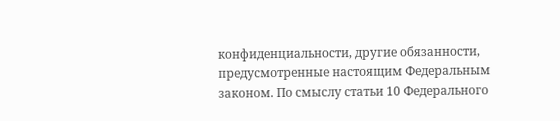конфиденциальности, другие обязанности, предусмотренные настоящим Федеральным законом. По смыслу статьи 10 Федерального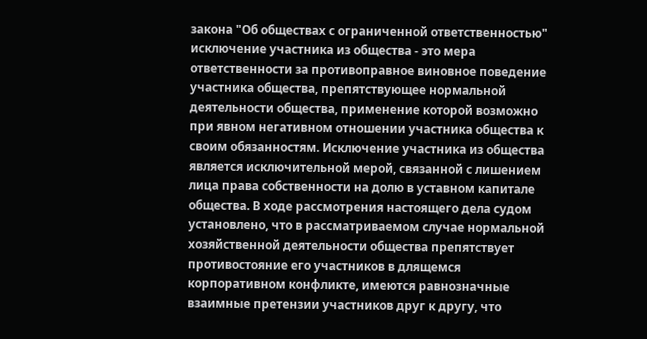закона "Об обществах с ограниченной ответственностью" исключение участника из общества - это мера ответственности за противоправное виновное поведение участника общества, препятствующее нормальной деятельности общества, применение которой возможно при явном негативном отношении участника общества к своим обязанностям. Исключение участника из общества является исключительной мерой, связанной с лишением лица права собственности на долю в уставном капитале общества. В ходе рассмотрения настоящего дела судом установлено, что в рассматриваемом случае нормальной хозяйственной деятельности общества препятствует противостояние его участников в длящемся корпоративном конфликте, имеются равнозначные взаимные претензии участников друг к другу, что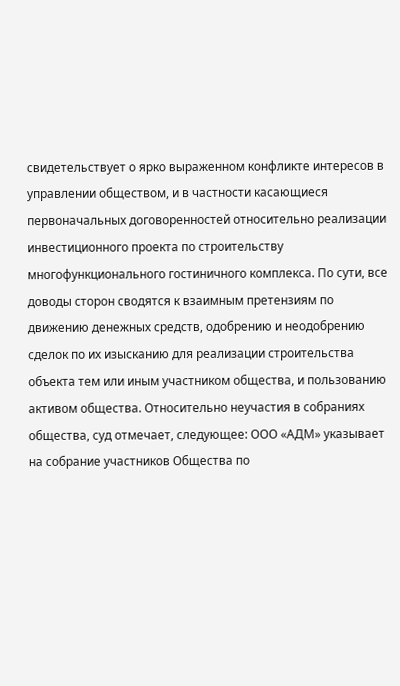свидетельствует о ярко выраженном конфликте интересов в управлении обществом, и в частности касающиеся первоначальных договоренностей относительно реализации инвестиционного проекта по строительству многофункционального гостиничного комплекса. По сути, все доводы сторон сводятся к взаимным претензиям по движению денежных средств, одобрению и неодобрению сделок по их изысканию для реализации строительства объекта тем или иным участником общества, и пользованию активом общества. Относительно неучастия в собраниях общества, суд отмечает, следующее: ООО «АДМ» указывает на собрание участников Общества по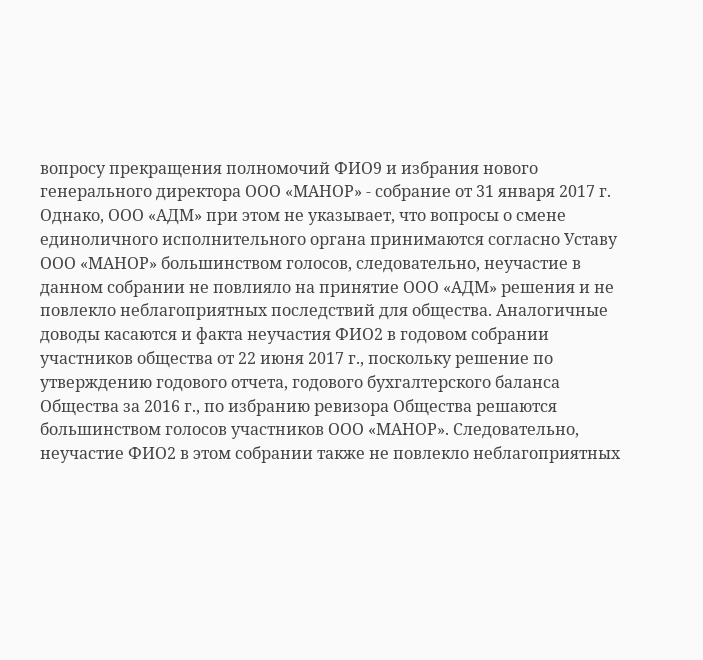вопросу прекращения полномочий ФИО9 и избрания нового генерального директора ООО «МАНОР» - собрание от 31 января 2017 г. Однако, ООО «АДМ» при этом не указывает, что вопросы о смене единоличного исполнительного органа принимаются согласно Уставу ООО «МАНОР» большинством голосов, следовательно, неучастие в данном собрании не повлияло на принятие ООО «АДМ» решения и не повлекло неблагоприятных последствий для общества. Аналогичные доводы касаются и факта неучастия ФИО2 в годовом собрании участников общества от 22 июня 2017 г., поскольку решение по утверждению годового отчета, годового бухгалтерского баланса Общества за 2016 г., по избранию ревизора Общества решаются большинством голосов участников ООО «МАНОР». Следовательно, неучастие ФИО2 в этом собрании также не повлекло неблагоприятных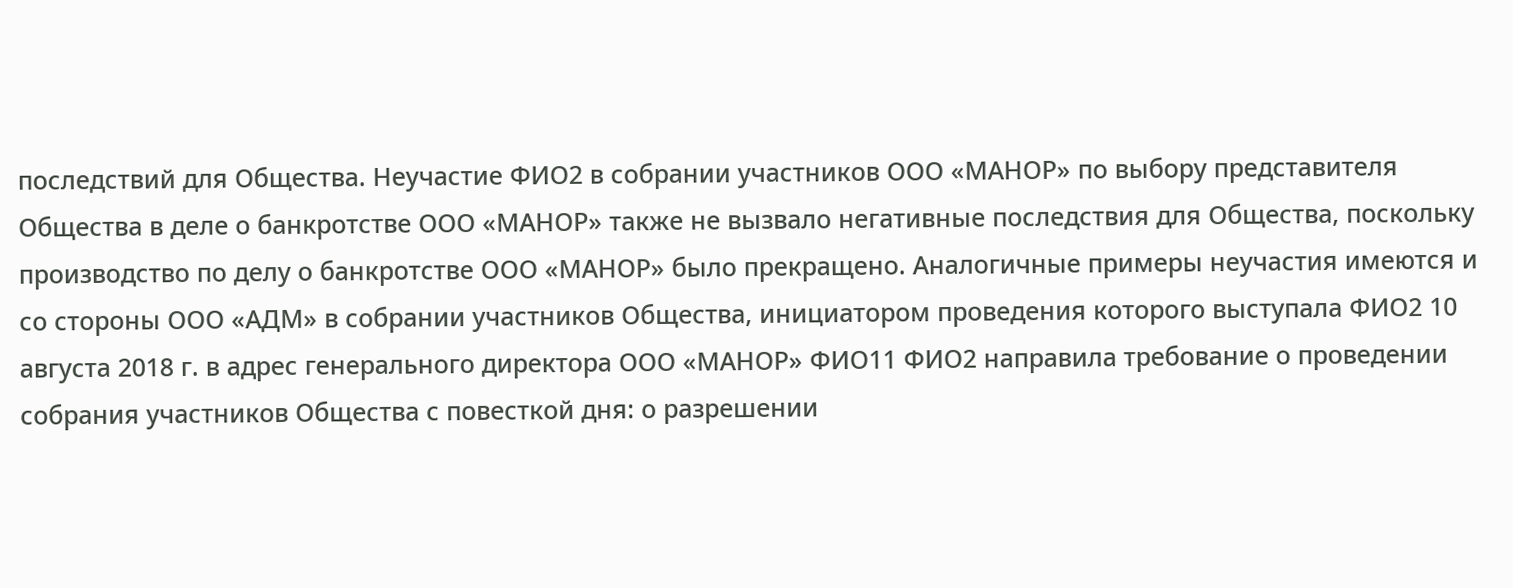последствий для Общества. Неучастие ФИО2 в собрании участников ООО «МАНОР» по выбору представителя Общества в деле о банкротстве ООО «МАНОР» также не вызвало негативные последствия для Общества, поскольку производство по делу о банкротстве ООО «МАНОР» было прекращено. Аналогичные примеры неучастия имеются и со стороны ООО «АДМ» в собрании участников Общества, инициатором проведения которого выступала ФИО2 10 августа 2018 г. в адрес генерального директора ООО «МАНОР» ФИО11 ФИО2 направила требование о проведении собрания участников Общества с повесткой дня: о разрешении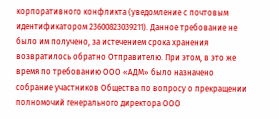корпоративного конфликта (уведомление с почтовым идентификатором 23600823039211). Данное требование не было им получено, за истечением срока хранения возвратилось обратно Отправителю. При этом, в это же время по требованию ООО «АДМ» было назначено собрание участников Общества по вопросу о прекращении полномочий генерального директора ООО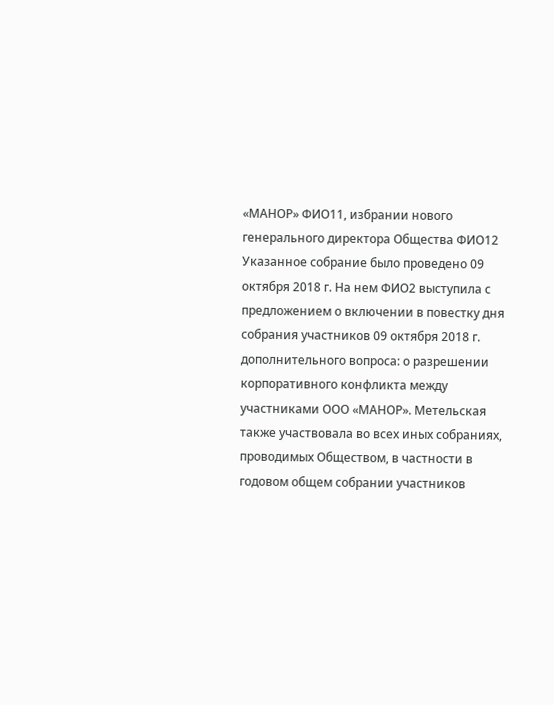«МАНОР» ФИО11, избрании нового генерального директора Общества ФИО12 Указанное собрание было проведено 09 октября 2018 г. На нем ФИО2 выступила с предложением о включении в повестку дня собрания участников 09 октября 2018 г. дополнительного вопроса: о разрешении корпоративного конфликта между участниками ООО «МАНОР». Метельская также участвовала во всех иных собраниях, проводимых Обществом, в частности в годовом общем собрании участников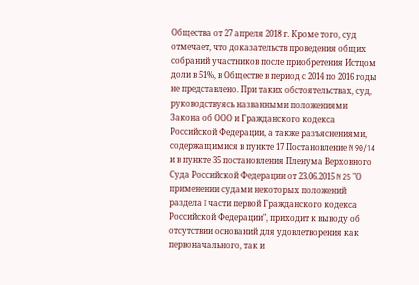Общества от 27 апреля 2018 г. Кроме того, суд отмечает, что доказательств проведения общих собраний участников после приобретения Истцом доли в 51%, в Обществе в период с 2014 по 2016 годы не представлено. При таких обстоятельствах, суд, руководствуясь названными положениями Закона об ООО и Гражданского кодекса Российской Федерации, а также разъяснениями, содержащимися в пункте 17 Постановление N 90/14 и в пункте 35 постановления Пленума Верховного Суда Российской Федерации от 23.06.2015 N 25 "О применении судами некоторых положений раздела I части первой Гражданского кодекса Российской Федерации", приходит к выводу об отсутствии оснований для удовлетворения как первоначального, так и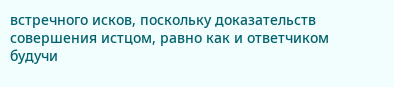встречного исков, поскольку доказательств совершения истцом, равно как и ответчиком будучи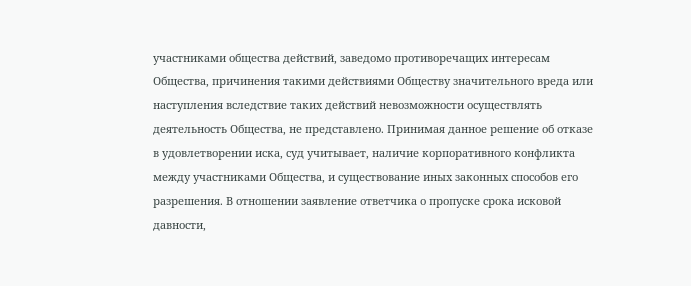участниками общества действий, заведомо противоречащих интересам Общества, причинения такими действиями Обществу значительного вреда или наступления вследствие таких действий невозможности осуществлять деятельность Общества, не представлено. Принимая данное решение об отказе в удовлетворении иска, суд учитывает, наличие корпоративного конфликта между участниками Общества, и существование иных законных способов его разрешения. В отношении заявление ответчика о пропуске срока исковой давности,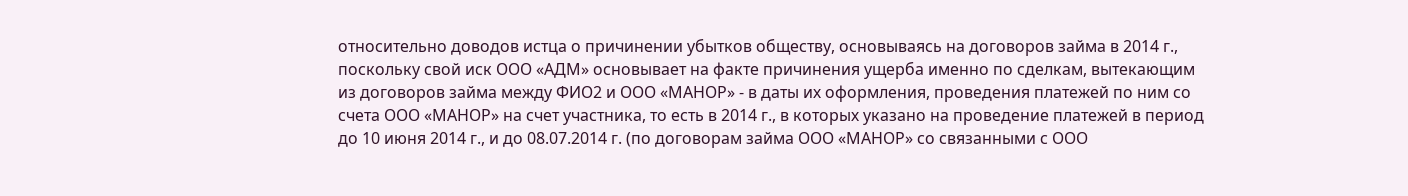относительно доводов истца о причинении убытков обществу, основываясь на договоров займа в 2014 г., поскольку свой иск ООО «АДМ» основывает на факте причинения ущерба именно по сделкам, вытекающим из договоров займа между ФИО2 и ООО «МАНОР» - в даты их оформления, проведения платежей по ним со счета ООО «МАНОР» на счет участника, то есть в 2014 г., в которых указано на проведение платежей в период до 10 июня 2014 г., и до 08.07.2014 г. (по договорам займа ООО «МАНОР» со связанными с ООО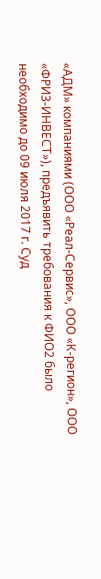«АДМ» компаниями (ООО «Реал-Сервис», ООО «К-регион», ООО «ФРИЗ-ИНВЕСТ»), предъявить требования к ФИО2 было необходимо до 09 июля 2017 г. Суд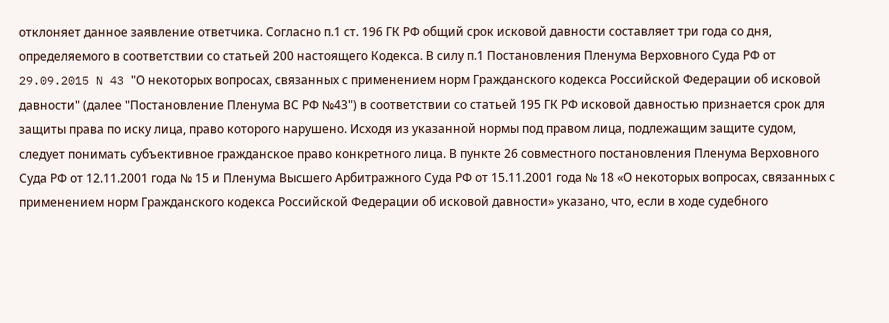отклоняет данное заявление ответчика. Согласно п.1 ст. 196 ГК РФ общий срок исковой давности составляет три года со дня, определяемого в соответствии со статьей 200 настоящего Кодекса. В силу п.1 Постановления Пленума Верховного Суда РФ от 29.09.2015 N 43 "О некоторых вопросах, связанных с применением норм Гражданского кодекса Российской Федерации об исковой давности" (далее "Постановление Пленума ВС РФ №43") в соответствии со статьей 195 ГК РФ исковой давностью признается срок для защиты права по иску лица, право которого нарушено. Исходя из указанной нормы под правом лица, подлежащим защите судом, следует понимать субъективное гражданское право конкретного лица. В пункте 26 совместного постановления Пленума Верховного Суда РФ от 12.11.2001 года № 15 и Пленума Высшего Арбитражного Суда РФ от 15.11.2001 года № 18 «О некоторых вопросах, связанных с применением норм Гражданского кодекса Российской Федерации об исковой давности» указано, что, если в ходе судебного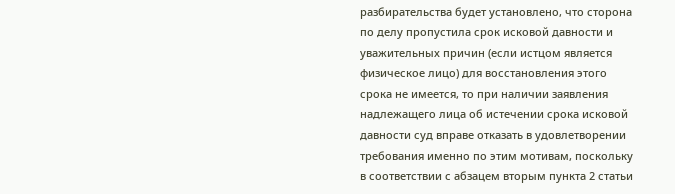разбирательства будет установлено, что сторона по делу пропустила срок исковой давности и уважительных причин (если истцом является физическое лицо) для восстановления этого срока не имеется, то при наличии заявления надлежащего лица об истечении срока исковой давности суд вправе отказать в удовлетворении требования именно по этим мотивам, поскольку в соответствии с абзацем вторым пункта 2 статьи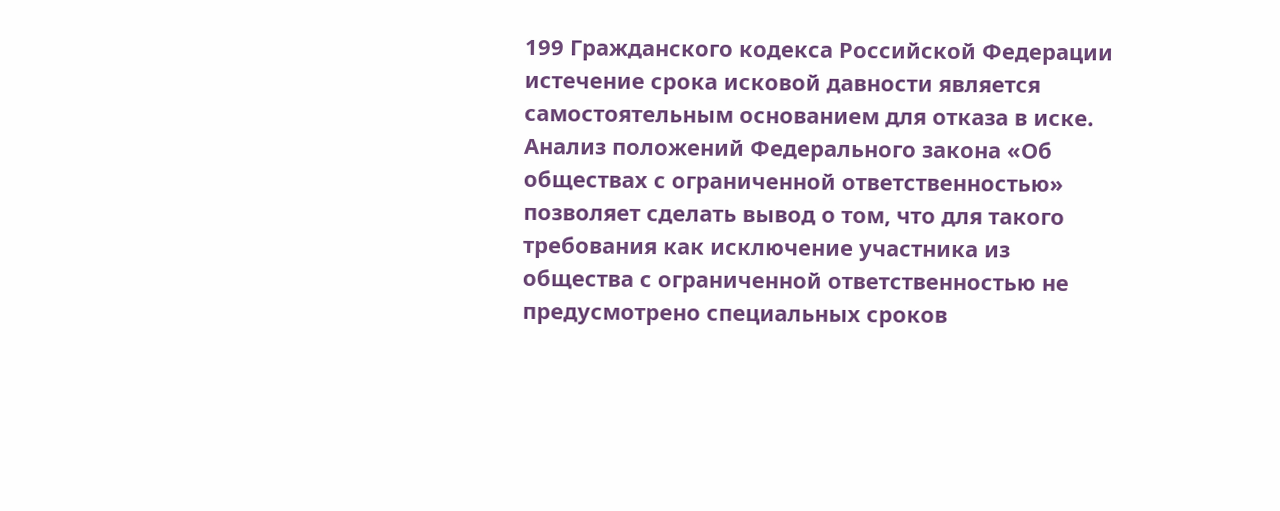199 Гражданского кодекса Российской Федерации истечение срока исковой давности является самостоятельным основанием для отказа в иске. Анализ положений Федерального закона «Об обществах с ограниченной ответственностью» позволяет сделать вывод о том, что для такого требования как исключение участника из общества с ограниченной ответственностью не предусмотрено специальных сроков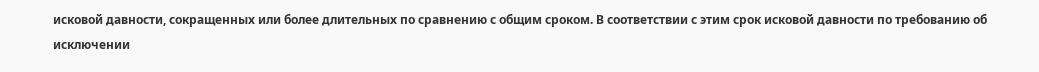исковой давности, сокращенных или более длительных по сравнению с общим сроком. В соответствии с этим срок исковой давности по требованию об исключении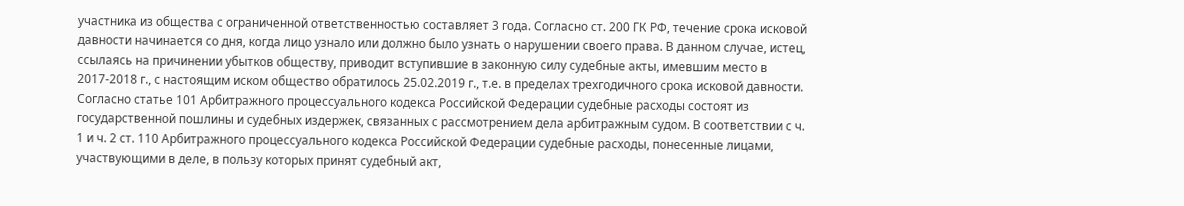участника из общества с ограниченной ответственностью составляет 3 года. Согласно ст. 200 ГК РФ, течение срока исковой давности начинается со дня, когда лицо узнало или должно было узнать о нарушении своего права. В данном случае, истец, ссылаясь на причинении убытков обществу, приводит вступившие в законную силу судебные акты, имевшим место в 2017-2018 г., с настоящим иском общество обратилось 25.02.2019 г., т.е. в пределах трехгодичного срока исковой давности. Согласно статье 101 Арбитражного процессуального кодекса Российской Федерации судебные расходы состоят из государственной пошлины и судебных издержек, связанных с рассмотрением дела арбитражным судом. В соответствии с ч. 1 и ч. 2 ст. 110 Арбитражного процессуального кодекса Российской Федерации судебные расходы, понесенные лицами, участвующими в деле, в пользу которых принят судебный акт,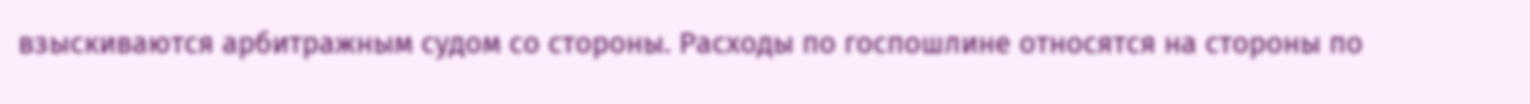взыскиваются арбитражным судом со стороны. Расходы по госпошлине относятся на стороны по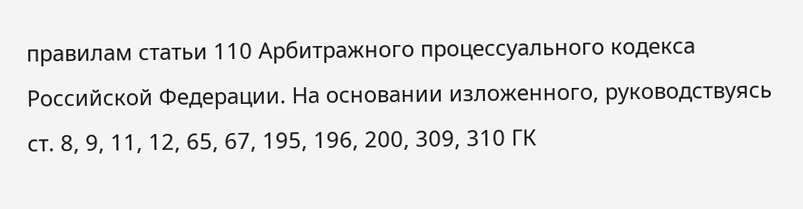правилам статьи 110 Арбитражного процессуального кодекса Российской Федерации. На основании изложенного, руководствуясь ст. 8, 9, 11, 12, 65, 67, 195, 196, 200, 309, 310 ГК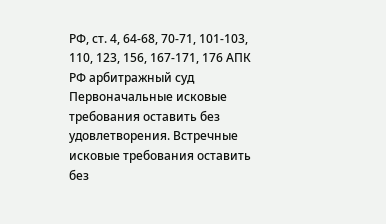РФ, ст. 4, 64-68, 70-71, 101-103, 110, 123, 156, 167-171, 176 АПК РФ арбитражный суд Первоначальные исковые требования оставить без удовлетворения. Встречные исковые требования оставить без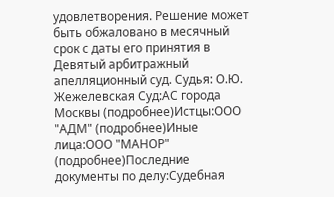удовлетворения. Решение может быть обжаловано в месячный срок с даты его принятия в Девятый арбитражный апелляционный суд. Судья: О.Ю. Жежелевская Суд:АС города Москвы (подробнее)Истцы:ООО "АДМ" (подробнее)Иные лица:ООО "МАНОР" (подробнее)Последние документы по делу:Судебная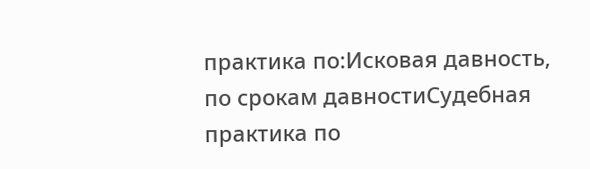практика по:Исковая давность, по срокам давностиСудебная практика по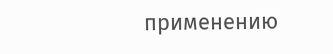применению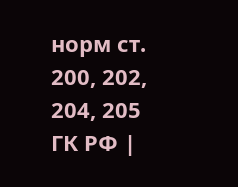норм ст. 200, 202, 204, 205 ГК РФ |